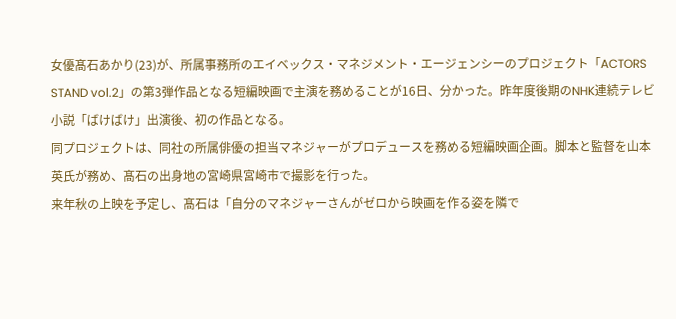女優髙石あかり(23)が、所属事務所のエイベックス・マネジメント・エージェンシーのプロジェクト「ACTORS STAND vol.2」の第3弾作品となる短編映画で主演を務めることが16日、分かった。昨年度後期のNHK連続テレビ小説「ばけばけ」出演後、初の作品となる。
同プロジェクトは、同社の所属俳優の担当マネジャーがプロデュースを務める短編映画企画。脚本と監督を山本英氏が務め、髙石の出身地の宮崎県宮崎市で撮影を行った。
来年秋の上映を予定し、髙石は「自分のマネジャーさんがゼロから映画を作る姿を隣で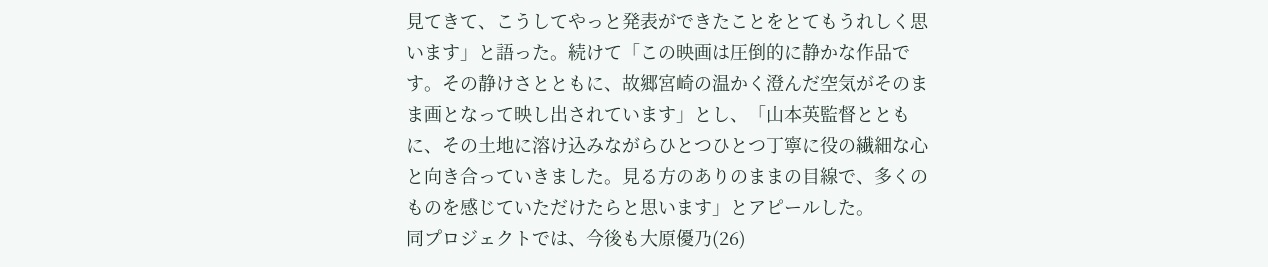見てきて、こうしてやっと発表ができたことをとてもうれしく思います」と語った。続けて「この映画は圧倒的に静かな作品です。その静けさとともに、故郷宮崎の温かく澄んだ空気がそのまま画となって映し出されています」とし、「山本英監督とともに、その土地に溶け込みながらひとつひとつ丁寧に役の繊細な心と向き合っていきました。見る方のありのままの目線で、多くのものを感じていただけたらと思います」とアピールした。
同プロジェクトでは、今後も大原優乃(26)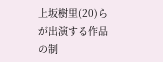上坂樹里(20)らが出演する作品の制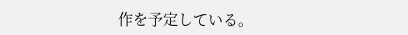作を予定している。